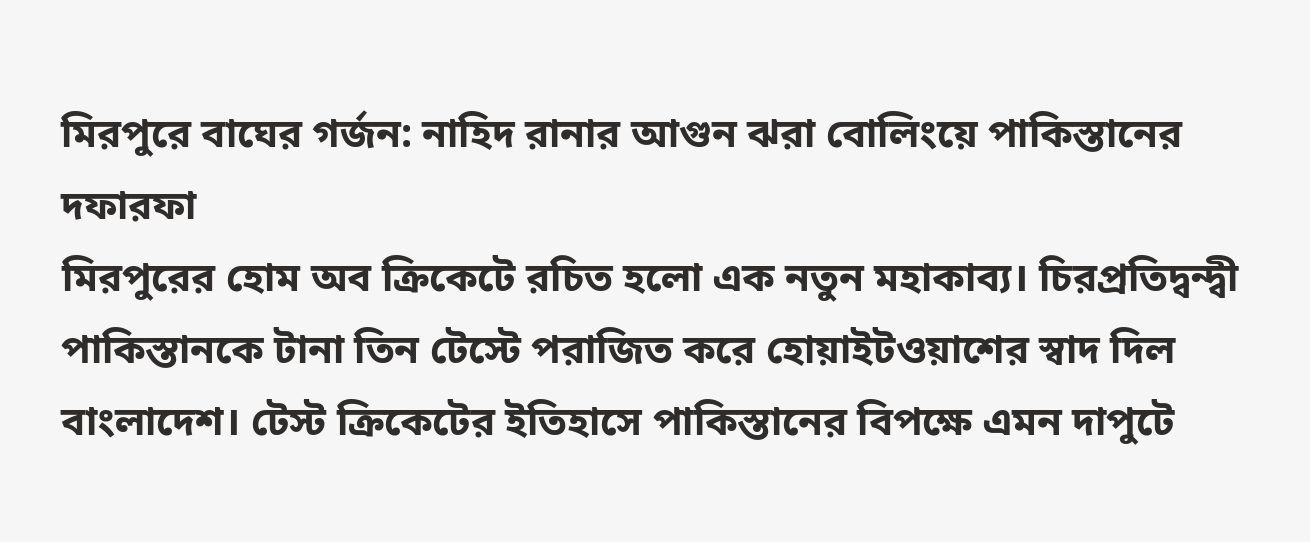মিরপুরে বাঘের গর্জন: নাহিদ রানার আগুন ঝরা বোলিংয়ে পাকিস্তানের দফারফা
মিরপুরের হোম অব ক্রিকেটে রচিত হলো এক নতুন মহাকাব্য। চিরপ্রতিদ্বন্দ্বী পাকিস্তানকে টানা তিন টেস্টে পরাজিত করে হোয়াইটওয়াশের স্বাদ দিল বাংলাদেশ। টেস্ট ক্রিকেটের ইতিহাসে পাকিস্তানের বিপক্ষে এমন দাপুটে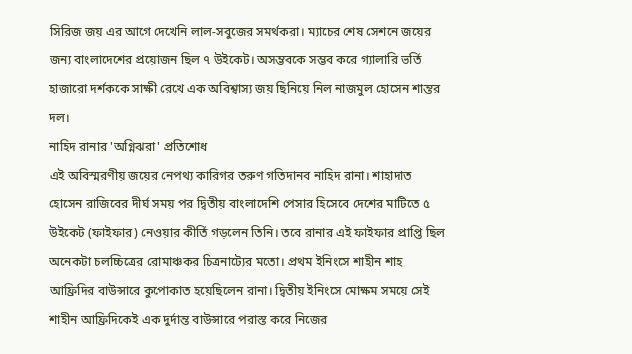সিরিজ জয় এর আগে দেখেনি লাল-সবুজের সমর্থকরা। ম্যাচের শেষ সেশনে জয়ের জন্য বাংলাদেশের প্রয়োজন ছিল ৭ উইকেট। অসম্ভবকে সম্ভব করে গ্যালারি ভর্তি হাজারো দর্শককে সাক্ষী রেখে এক অবিশ্বাস্য জয় ছিনিয়ে নিল নাজমুল হোসেন শান্তর দল।
নাহিদ রানার 'অগ্নিঝরা' প্রতিশোধ
এই অবিস্মরণীয় জয়ের নেপথ্য কারিগর তরুণ গতিদানব নাহিদ রানা। শাহাদাত হোসেন রাজিবের দীর্ঘ সময় পর দ্বিতীয় বাংলাদেশি পেসার হিসেবে দেশের মাটিতে ৫ উইকেট (ফাইফার) নেওয়ার কীর্তি গড়লেন তিনি। তবে রানার এই ফাইফার প্রাপ্তি ছিল অনেকটা চলচ্চিত্রের রোমাঞ্চকর চিত্রনাট্যের মতো। প্রথম ইনিংসে শাহীন শাহ আফ্রিদির বাউন্সারে কুপোকাত হয়েছিলেন রানা। দ্বিতীয় ইনিংসে মোক্ষম সময়ে সেই শাহীন আফ্রিদিকেই এক দুর্দান্ত বাউন্সারে পরাস্ত করে নিজের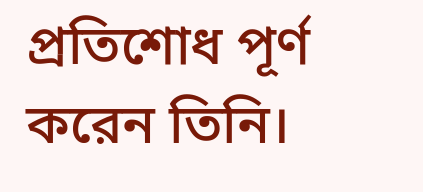প্রতিশোধ পূর্ণ করেন তিনি।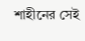শাহীনের সেই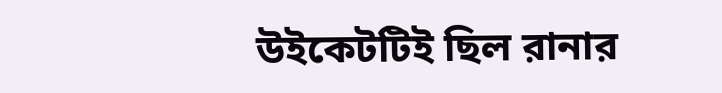উইকেটটিই ছিল রানার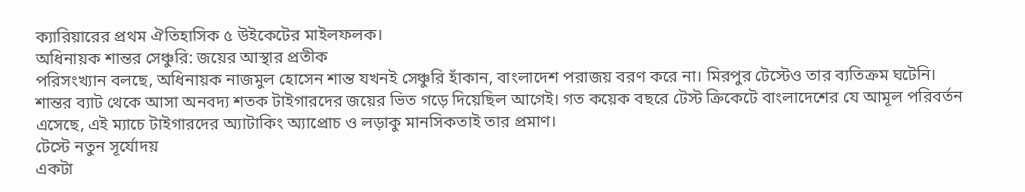ক্যারিয়ারের প্রথম ঐতিহাসিক ৫ উইকেটের মাইলফলক।
অধিনায়ক শান্তর সেঞ্চুরি: জয়ের আস্থার প্রতীক
পরিসংখ্যান বলছে, অধিনায়ক নাজমুল হোসেন শান্ত যখনই সেঞ্চুরি হাঁকান, বাংলাদেশ পরাজয় বরণ করে না। মিরপুর টেস্টেও তার ব্যতিক্রম ঘটেনি। শান্তর ব্যাট থেকে আসা অনবদ্য শতক টাইগারদের জয়ের ভিত গড়ে দিয়েছিল আগেই। গত কয়েক বছরে টেস্ট ক্রিকেটে বাংলাদেশের যে আমূল পরিবর্তন এসেছে, এই ম্যাচে টাইগারদের অ্যাটাকিং অ্যাপ্রোচ ও লড়াকু মানসিকতাই তার প্রমাণ।
টেস্টে নতুন সূর্যোদয়
একটা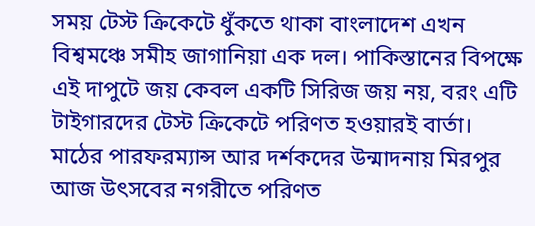সময় টেস্ট ক্রিকেটে ধুঁকতে থাকা বাংলাদেশ এখন বিশ্বমঞ্চে সমীহ জাগানিয়া এক দল। পাকিস্তানের বিপক্ষে এই দাপুটে জয় কেবল একটি সিরিজ জয় নয়, বরং এটি টাইগারদের টেস্ট ক্রিকেটে পরিণত হওয়ারই বার্তা। মাঠের পারফরম্যান্স আর দর্শকদের উন্মাদনায় মিরপুর আজ উৎসবের নগরীতে পরিণত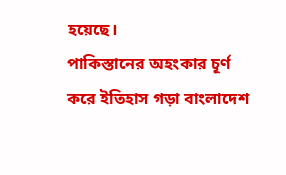হয়েছে।
পাকিস্তানের অহংকার চূর্ণ করে ইতিহাস গড়া বাংলাদেশ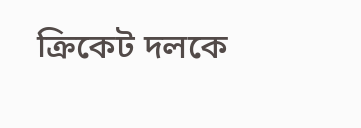ক্রিকেট দলকে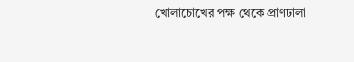খোলাচোখের পক্ষ থেকে প্রাণঢালা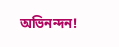অভিনন্দন!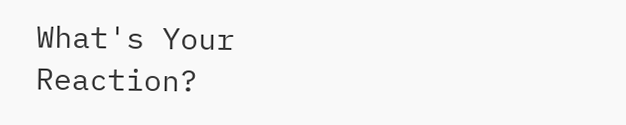What's Your Reaction?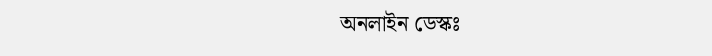অনলাইন ডেস্কঃ